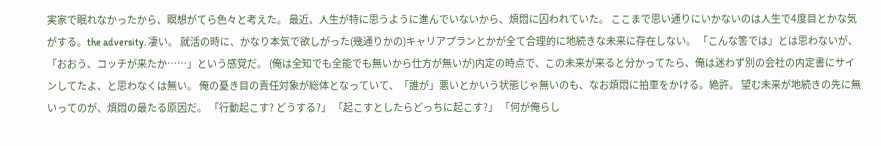実家で眠れなかったから、瞑想がてら色々と考えた。 最近、人生が特に思うように進んでいないから、煩悶に囚われていた。 ここまで思い通りにいかないのは人生で4度目とかな気がする。the adversity. 凄い。 就活の時に、かなり本気で欲しがった(幾通りかの)キャリアプランとかが全て合理的に地続きな未来に存在しない。 「こんな筈では」とは思わないが、「おおう、コッチが来たか……」という感覚だ。 (俺は全知でも全能でも無いから仕方が無いが)内定の時点で、この未来が来ると分かってたら、俺は迷わず別の会社の内定書にサインしてたよ、と思わなくは無い。 俺の憂き目の責任対象が総体となっていて、「誰が」悪いとかいう状態じゃ無いのも、なお煩悶に拍車をかける。絶許。 望む未来が地続きの先に無いってのが、煩悶の最たる原因だ。 「行動起こす? どうする?」 「起こすとしたらどっちに起こす?」 「何が俺らし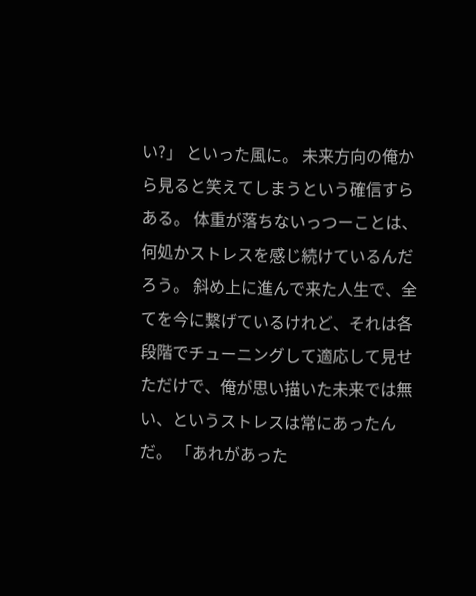い?」 といった風に。 未来方向の俺から見ると笑えてしまうという確信すらある。 体重が落ちないっつーことは、何処かストレスを感じ続けているんだろう。 斜め上に進んで来た人生で、全てを今に繋げているけれど、それは各段階でチューニングして適応して見せただけで、俺が思い描いた未来では無い、というストレスは常にあったんだ。 「あれがあった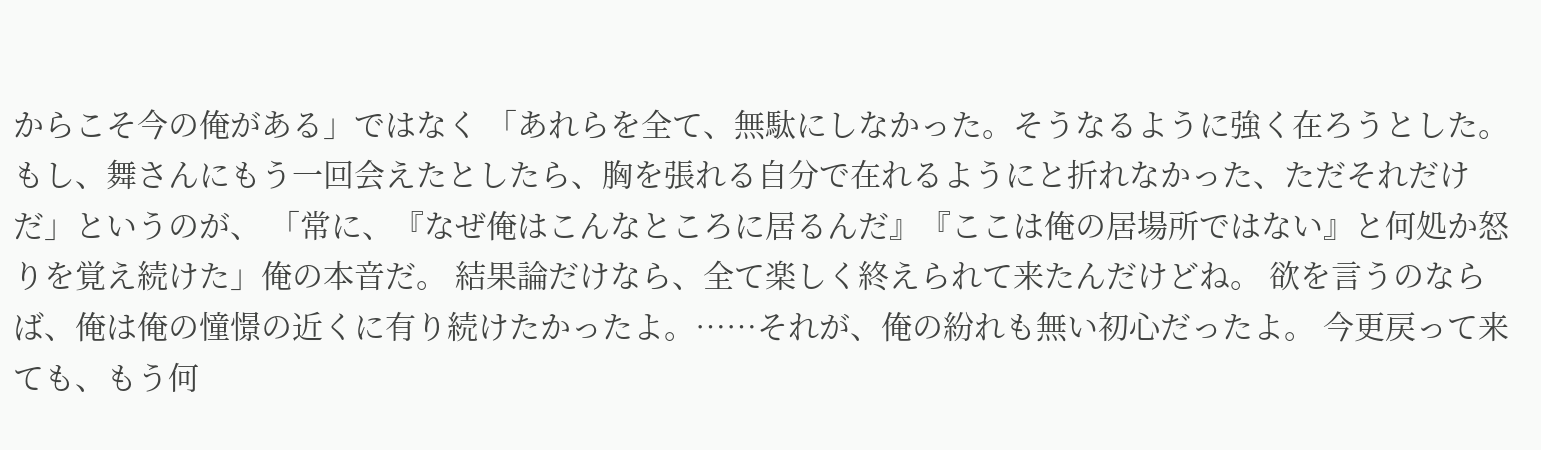からこそ今の俺がある」ではなく 「あれらを全て、無駄にしなかった。そうなるように強く在ろうとした。もし、舞さんにもう一回会えたとしたら、胸を張れる自分で在れるようにと折れなかった、ただそれだけだ」というのが、 「常に、『なぜ俺はこんなところに居るんだ』『ここは俺の居場所ではない』と何処か怒りを覚え続けた」俺の本音だ。 結果論だけなら、全て楽しく終えられて来たんだけどね。 欲を言うのならば、俺は俺の憧憬の近くに有り続けたかったよ。……それが、俺の紛れも無い初心だったよ。 今更戻って来ても、もう何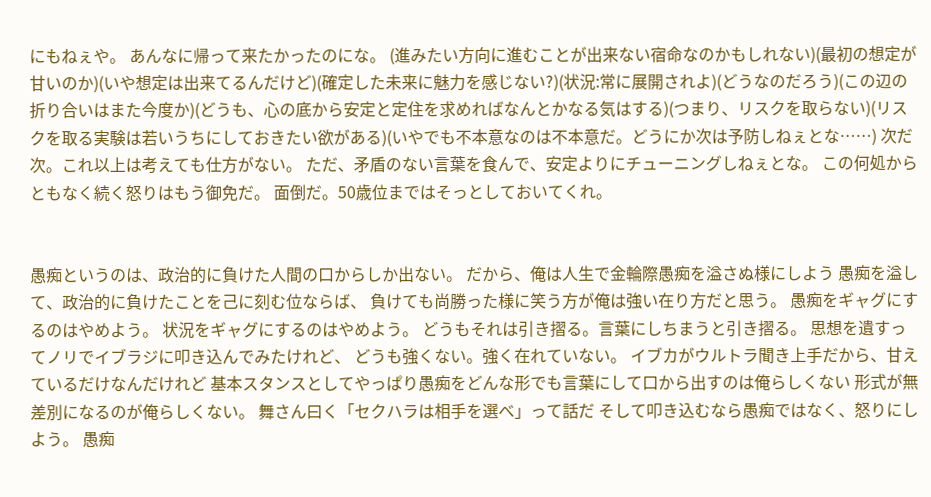にもねぇや。 あんなに帰って来たかったのにな。 (進みたい方向に進むことが出来ない宿命なのかもしれない)(最初の想定が甘いのか)(いや想定は出来てるんだけど)(確定した未来に魅力を感じない?)(状況:常に展開されよ)(どうなのだろう)(この辺の折り合いはまた今度か)(どうも、心の底から安定と定住を求めればなんとかなる気はする)(つまり、リスクを取らない)(リスクを取る実験は若いうちにしておきたい欲がある)(いやでも不本意なのは不本意だ。どうにか次は予防しねぇとな……) 次だ次。これ以上は考えても仕方がない。 ただ、矛盾のない言葉を食んで、安定よりにチューニングしねぇとな。 この何処からともなく続く怒りはもう御免だ。 面倒だ。50歳位まではそっとしておいてくれ。


愚痴というのは、政治的に負けた人間の口からしか出ない。 だから、俺は人生で金輪際愚痴を溢さぬ様にしよう 愚痴を溢して、政治的に負けたことを己に刻む位ならば、 負けても尚勝った様に笑う方が俺は強い在り方だと思う。 愚痴をギャグにするのはやめよう。 状況をギャグにするのはやめよう。 どうもそれは引き摺る。言葉にしちまうと引き摺る。 思想を遺すってノリでイブラジに叩き込んでみたけれど、 どうも強くない。強く在れていない。 イブカがウルトラ聞き上手だから、甘えているだけなんだけれど 基本スタンスとしてやっぱり愚痴をどんな形でも言葉にして口から出すのは俺らしくない 形式が無差別になるのが俺らしくない。 舞さん曰く「セクハラは相手を選べ」って話だ そして叩き込むなら愚痴ではなく、怒りにしよう。 愚痴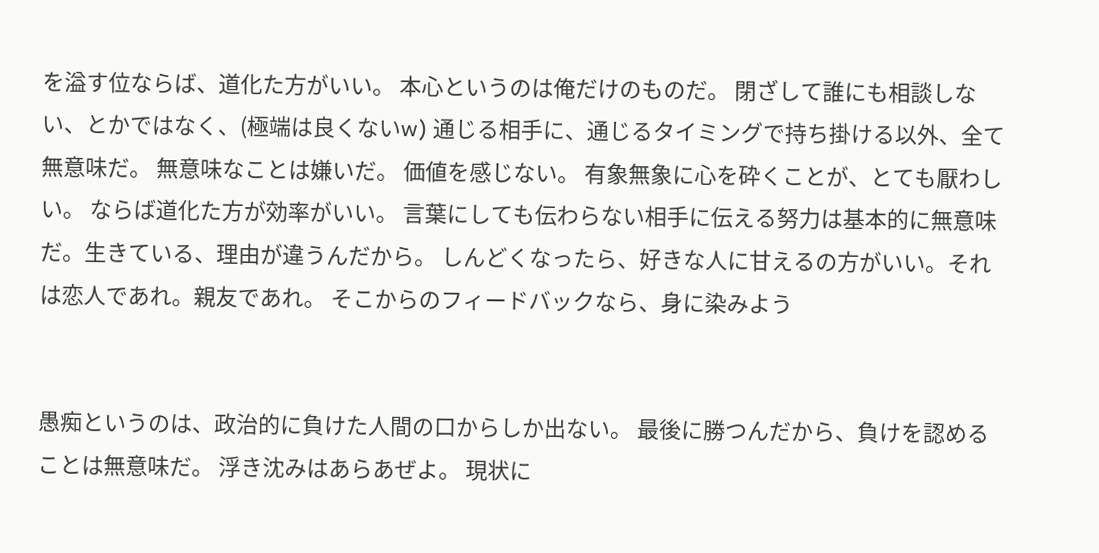を溢す位ならば、道化た方がいい。 本心というのは俺だけのものだ。 閉ざして誰にも相談しない、とかではなく、(極端は良くないw) 通じる相手に、通じるタイミングで持ち掛ける以外、全て無意味だ。 無意味なことは嫌いだ。 価値を感じない。 有象無象に心を砕くことが、とても厭わしい。 ならば道化た方が効率がいい。 言葉にしても伝わらない相手に伝える努力は基本的に無意味だ。生きている、理由が違うんだから。 しんどくなったら、好きな人に甘えるの方がいい。それは恋人であれ。親友であれ。 そこからのフィードバックなら、身に染みよう


愚痴というのは、政治的に負けた人間の口からしか出ない。 最後に勝つんだから、負けを認めることは無意味だ。 浮き沈みはあらあぜよ。 現状に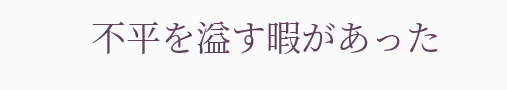不平を溢す暇があった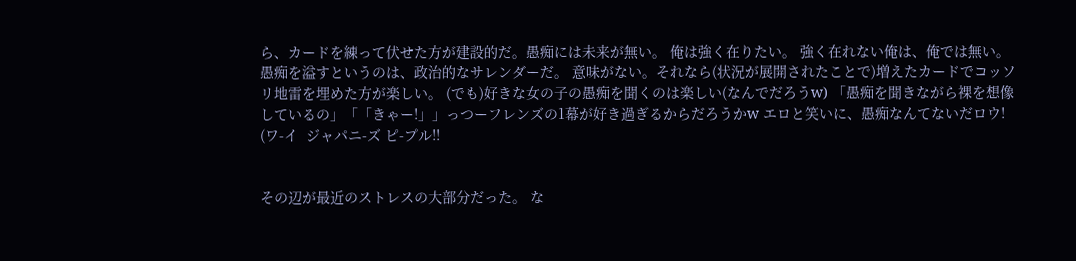ら、カードを練って伏せた方が建設的だ。愚痴には未来が無い。 俺は強く在りたい。 強く在れない俺は、俺では無い。 愚痴を溢すというのは、政治的なサレンダーだ。 意味がない。それなら(状況が展開されたことで)増えたカードでコッソリ地雷を埋めた方が楽しい。 (でも)好きな女の子の愚痴を聞くのは楽しい(なんでだろうw) 「愚痴を聞きながら裸を想像しているの」「「きゃー!」」っつーフレンズの1幕が好き過ぎるからだろうかw エロと笑いに、愚痴なんてないだロウ! (ワ-イ  ジャパニ-ズ ピ-プル!!


その辺が最近のストレスの大部分だった。 な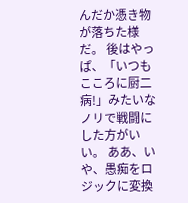んだか憑き物が落ちた様だ。 後はやっぱ、「いつもこころに厨二病!」みたいなノリで戦闘にした方がいい。 ああ、いや、愚痴をロジックに変換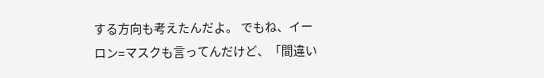する方向も考えたんだよ。 でもね、イーロン=マスクも言ってんだけど、「間違い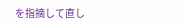を指摘して直し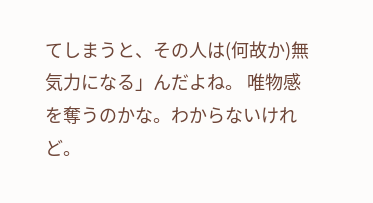てしまうと、その人は(何故か)無気力になる」んだよね。 唯物感を奪うのかな。わからないけれど。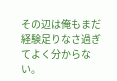その辺は俺もまだ経験足りなさ過ぎてよく分からない。